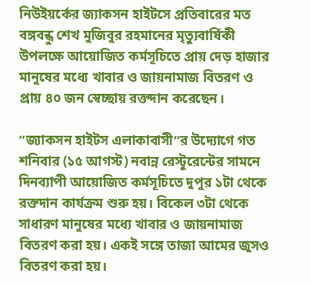নিউইয়র্কের জ্যাকসন হাইটসে প্রতিবারের মত বঙ্গবন্ধু শেখ মুজিবুর রহমানের মৃত্যুবার্ষিকী উপলক্ষে আয়োজিত কর্মসূচিতে প্রায় দেড় হাজার মানুষের মধ্যে খাবার ও জায়নামাজ বিতরণ ও প্রায় ৪০ জন স্বেচ্ছায় রক্তদান করেছেন।

“জ্যাকসন হাইটস এলাকাবাসী”র উদ্যোগে গত শনিবার (১৫ আগস্ট) নবান্ন রেস্টুরেন্টের সামনে দিনব্যাপী আয়োজিত কর্মসূচিতে দুপুর ১টা থেকে রক্তদান কার্যক্রম শুরু হয়। বিকেল ৩টা থেকে সাধারণ মানুষের মধ্যে খাবার ও জায়নামাজ বিতরণ করা হয়। একই সঙ্গে তাজা আমের জুসও বিতরণ করা হয়।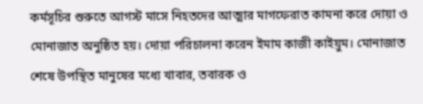কর্মসূচির শুরুতে আগস্ট মাসে নিহতদের আত্মার মাগফেরাত কামনা করে দোয়া ও মোনাজাত অনুষ্ঠিত হয়। দোয়া পরিচালনা করেন ইমাম কাজী কাইয়ুম। মোনাজাত শেষে উপস্থিত মানুষের মধ্যে খাবার, তবারক ও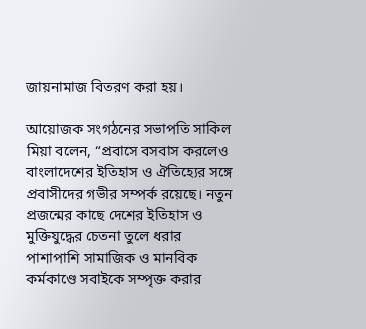জায়নামাজ বিতরণ করা হয়।

আয়োজক সংগঠনের সভাপতি সাকিল মিয়া বলেন, “প্রবাসে বসবাস করলেও বাংলাদেশের ইতিহাস ও ঐতিহ্যের সঙ্গে প্রবাসীদের গভীর সম্পর্ক রয়েছে। নতুন প্রজন্মের কাছে দেশের ইতিহাস ও মুক্তিযুদ্ধের চেতনা তুলে ধরার পাশাপাশি সামাজিক ও মানবিক কর্মকাণ্ডে সবাইকে সম্পৃক্ত করার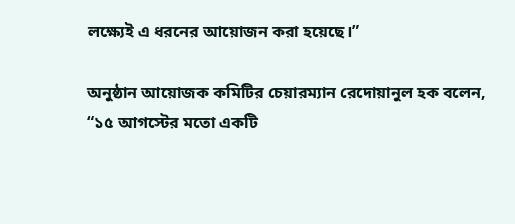লক্ষ্যেই এ ধরনের আয়োজন করা হয়েছে।”

অনুষ্ঠান আয়োজক কমিটির চেয়ারম্যান রেদোয়ানুল হক বলেন, “১৫ আগস্টের মতো একটি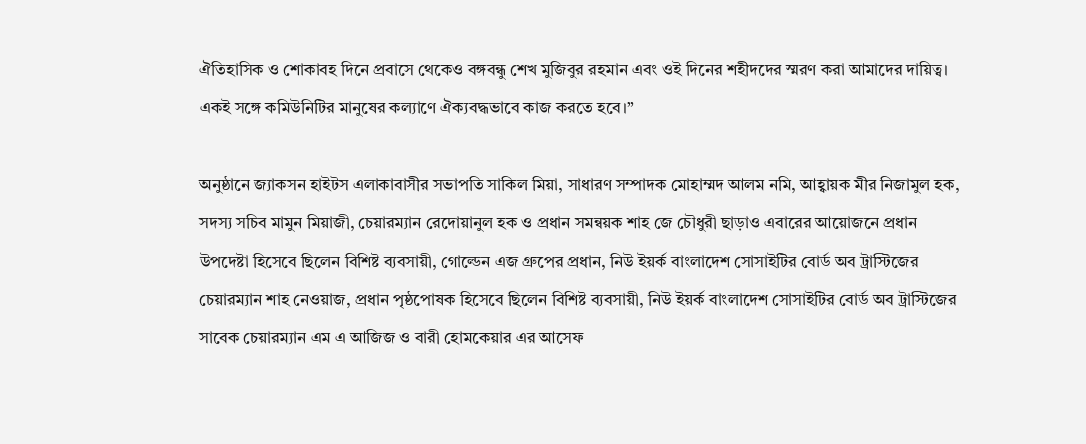ঐতিহাসিক ও শোকাবহ দিনে প্রবাসে থেকেও বঙ্গবন্ধু শেখ মুজিবুর রহমান এবং ওই দিনের শহীদদের স্মরণ করা আমাদের দায়িত্ব। একই সঙ্গে কমিউনিটির মানুষের কল্যাণে ঐক্যবদ্ধভাবে কাজ করতে হবে।”

অনুষ্ঠানে জ্যাকসন হাইটস এলাকাবাসীর সভাপতি সাকিল মিয়া, সাধারণ সম্পাদক মোহাম্মদ আলম নমি, আহ্বায়ক মীর নিজামুল হক, সদস্য সচিব মামুন মিয়াজী, চেয়ারম্যান রেদোয়ানুল হক ও প্রধান সমন্বয়ক শাহ জে চৌধুরী ছাড়াও এবারের আয়োজনে প্রধান উপদেষ্টা হিসেবে ছিলেন বিশিষ্ট ব্যবসায়ী, গোল্ডেন এজ গ্রুপের প্রধান, নিউ ইয়র্ক বাংলাদেশ সোসাইটির বোর্ড অব ট্রাস্টিজের চেয়ারম্যান শাহ নেওয়াজ, প্রধান পৃষ্ঠপোষক হিসেবে ছিলেন বিশিষ্ট ব্যবসায়ী, নিউ ইয়র্ক বাংলাদেশ সোসাইটির বোর্ড অব ট্রাস্টিজের সাবেক চেয়ারম্যান এম এ আজিজ ও বারী হোমকেয়ার এর আসেফ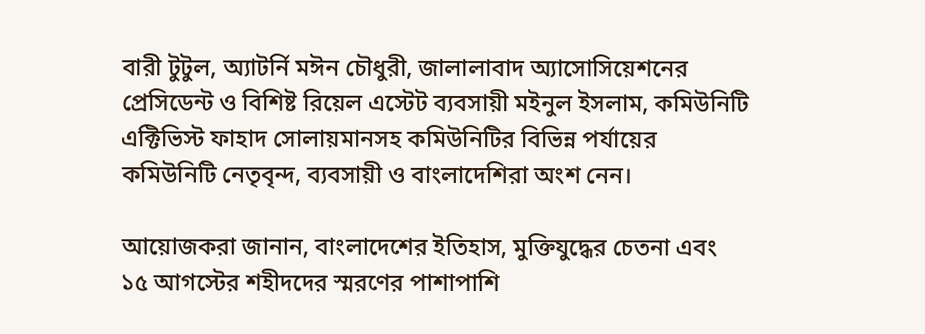বারী টুটুল, অ্যাটর্নি মঈন চৌধুরী, জালালাবাদ অ্যাসোসিয়েশনের প্রেসিডেন্ট ও বিশিষ্ট রিয়েল এস্টেট ব্যবসায়ী মইনুল ইসলাম, কমিউনিটি এক্টিভিস্ট ফাহাদ সোলায়মানসহ কমিউনিটির বিভিন্ন পর্যায়ের কমিউনিটি নেতৃবৃন্দ, ব্যবসায়ী ও বাংলাদেশিরা অংশ নেন।

আয়োজকরা জানান, বাংলাদেশের ইতিহাস, মুক্তিযুদ্ধের চেতনা এবং ১৫ আগস্টের শহীদদের স্মরণের পাশাপাশি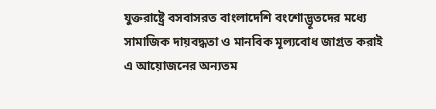যুক্তরাষ্ট্রে বসবাসরত বাংলাদেশি বংশোদ্ভূতদের মধ্যে সামাজিক দায়বদ্ধতা ও মানবিক মূল্যবোধ জাগ্রত করাই এ আয়োজনের অন্যতম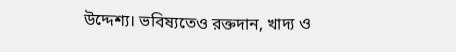উদ্দেশ্য। ভবিষ্যতেও রক্তদান, খাদ্য ও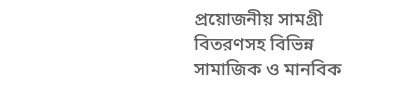প্রয়োজনীয় সামগ্রী বিতরণসহ বিভিন্ন সামাজিক ও মানবিক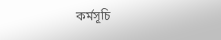কর্মসূচি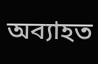অব্যাহত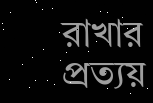রাখার প্রত্যয়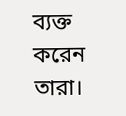ব্যক্ত করেন তারা।